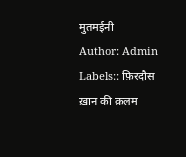मुतमईनी
Author: Admin Labels:: फ़िरदौस ख़ान की क़लम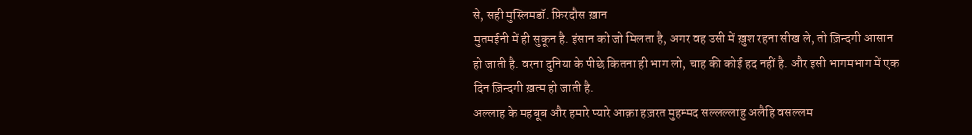से, सही मुस्लिमडॉ. फ़िरदौस ख़ान
मुतमईनी में ही सुकून है. इंसान को जो मिलता है, अगर वह उसी में ख़ुश रहना सीख ले, तो ज़िन्दगी आसान हो जाती है. वरना दुनिया के पीछे कितना ही भाग लो, चाह की कोई हद नहीं है. और इसी भागमभाग में एक दिन ज़िन्दगी ख़त्म हो जाती है.
अल्लाह के महबूब और हमारे प्यारे आक़ा हज़रत मुहम्मद सल्लल्लाहु अलैहि वसल्लम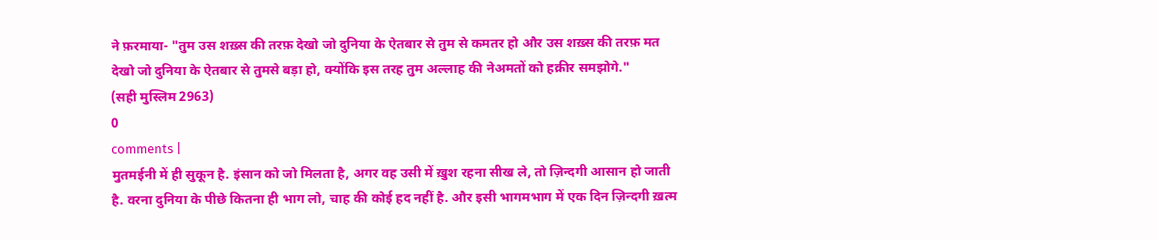ने फ़रमाया- "तुम उस शख़्स की तरफ़ देखो जो दुनिया के ऐतबार से तुम से कमतर हो और उस शख़्स की तरफ़ मत देखो जो दुनिया के ऐतबार से तुमसे बड़ा हो, क्योंकि इस तरह तुम अल्लाह की नेअमतों को हक़ीर समझोगे."
(सही मुस्लिम 2963)
0
comments |
मुतमईनी में ही सुकून है. इंसान को जो मिलता है, अगर वह उसी में ख़ुश रहना सीख ले, तो ज़िन्दगी आसान हो जाती है. वरना दुनिया के पीछे कितना ही भाग लो, चाह की कोई हद नहीं है. और इसी भागमभाग में एक दिन ज़िन्दगी ख़त्म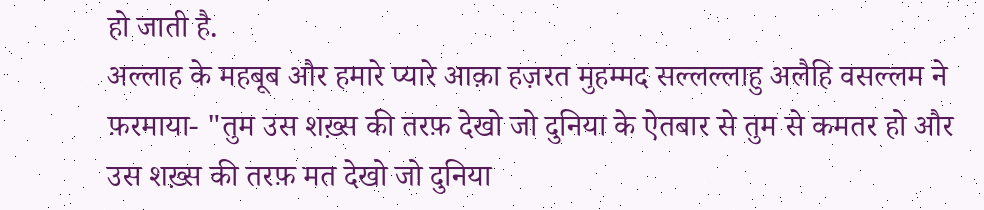हो जाती है.
अल्लाह के महबूब और हमारे प्यारे आक़ा हज़रत मुहम्मद सल्लल्लाहु अलैहि वसल्लम ने फ़रमाया- "तुम उस शख़्स की तरफ़ देखो जो दुनिया के ऐतबार से तुम से कमतर हो और उस शख़्स की तरफ़ मत देखो जो दुनिया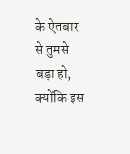के ऐतबार से तुमसे बड़ा हो, क्योंकि इस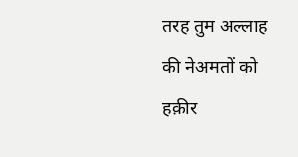तरह तुम अल्लाह की नेअमतों को हक़ीर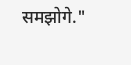समझोगे."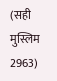(सही मुस्लिम 2963)